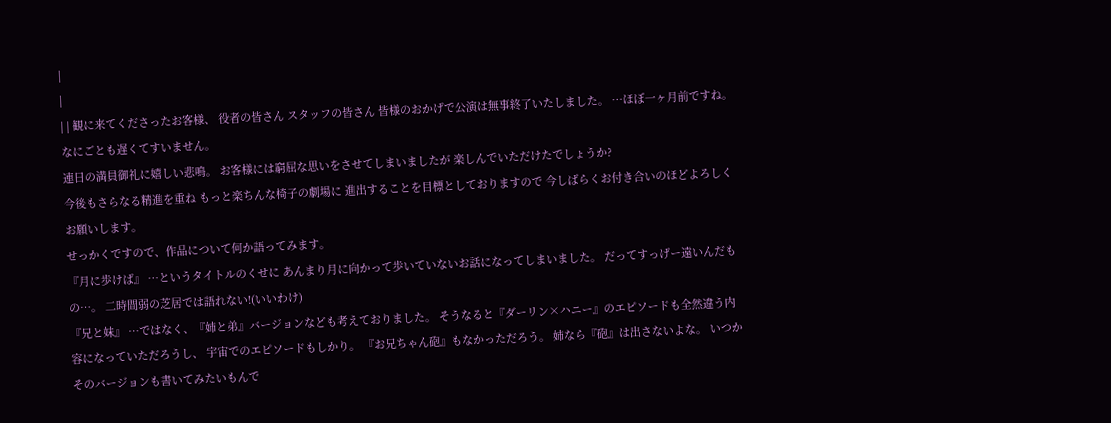|
|
| | 観に来てくださったお客様、 役者の皆さん スタッフの皆さん 皆様のおかげで公演は無事終了いたしました。 …ほぼ一ヶ月前ですね。 なにごとも遅くてすいません。
連日の満員御礼に嬉しい悲鳴。 お客様には窮屈な思いをさせてしまいましたが 楽しんでいただけたでしょうか?
今後もさらなる精進を重ね もっと楽ちんな椅子の劇場に 進出することを目標としておりますので 今しばらくお付き合いのほどよろしくお願いします。
せっかくですので、作品について何か語ってみます。
『月に歩けば』 …というタイトルのくせに あんまり月に向かって歩いていないお話になってしまいました。 だってすっげー遠いんだもの…。 二時間弱の芝居では語れない!(いいわけ)
『兄と妹』 …ではなく、『姉と弟』バージョンなども考えておりました。 そうなると『ダーリン×ハニー』のエピソードも全然違う内容になっていただろうし、 宇宙でのエピソードもしかり。 『お兄ちゃん砲』もなかっただろう。 姉なら『砲』は出さないよな。 いつかそのバージョンも書いてみたいもんで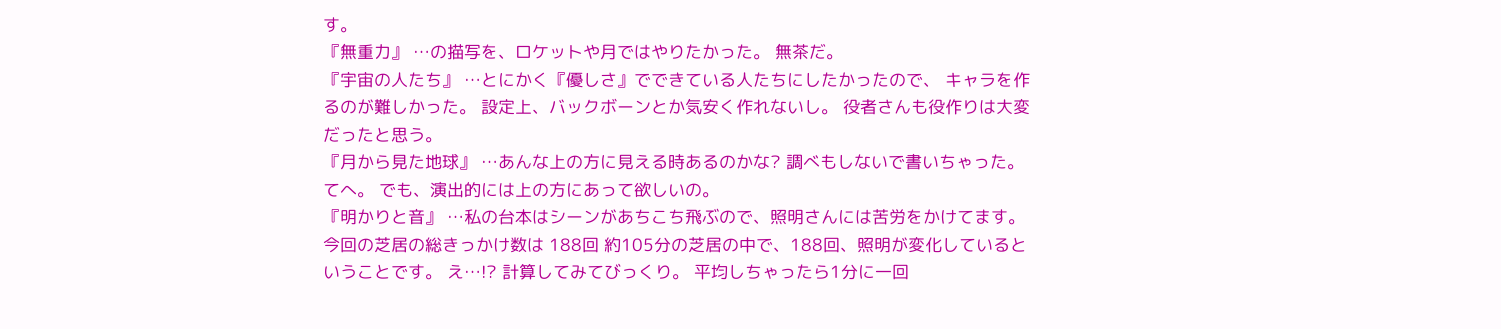す。
『無重力』 …の描写を、ロケットや月ではやりたかった。 無茶だ。
『宇宙の人たち』 …とにかく『優しさ』でできている人たちにしたかったので、 キャラを作るのが難しかった。 設定上、バックボーンとか気安く作れないし。 役者さんも役作りは大変だったと思う。
『月から見た地球』 …あんな上の方に見える時あるのかな? 調べもしないで書いちゃった。てへ。 でも、演出的には上の方にあって欲しいの。
『明かりと音』 …私の台本はシーンがあちこち飛ぶので、照明さんには苦労をかけてます。 今回の芝居の総きっかけ数は 188回 約105分の芝居の中で、188回、照明が変化しているということです。 え…!? 計算してみてびっくり。 平均しちゃったら1分に一回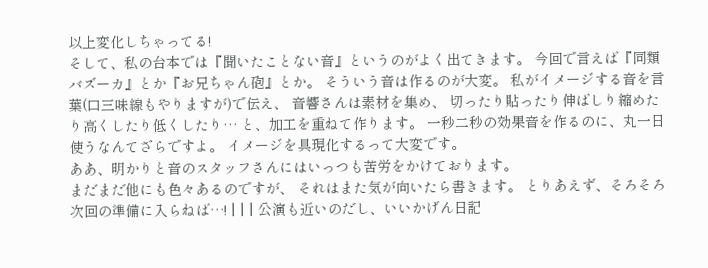以上変化しちゃってる!
そして、私の台本では『聞いたことない音』というのがよく出てきます。 今回で言えば『同類バズーカ』とか『お兄ちゃん砲』とか。 そういう音は作るのが大変。 私がイメージする音を言葉(口三味線もやりますが)で伝え、 音響さんは素材を集め、 切ったり貼ったり伸ばしり縮めたり高くしたり低くしたり… と、加工を重ねて作ります。 一秒二秒の効果音を作るのに、丸一日使うなんてざらですよ。 イメージを具現化するって大変です。
ああ、明かりと音のスタッフさんにはいっつも苦労をかけております。
まだまだ他にも色々あるのですが、 それはまた気が向いたら書きます。 とりあえず、そろそろ次回の準備に入らねば…! | | | 公演も近いのだし、いいかげん日記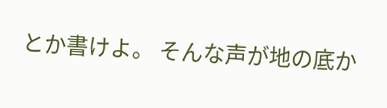とか書けよ。 そんな声が地の底か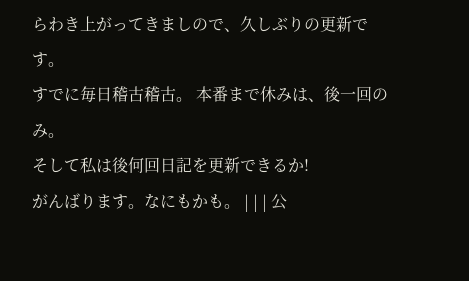らわき上がってきましので、久しぶりの更新です。
すでに毎日稽古稽古。 本番まで休みは、後一回のみ。
そして私は後何回日記を更新できるか!
がんばります。なにもかも。 | | | 公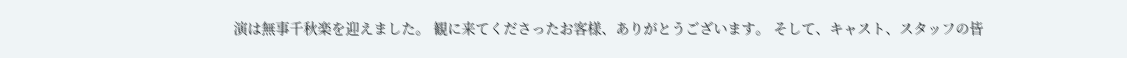演は無事千秋楽を迎えました。 観に来てくださったお客様、ありがとうございます。 そして、キャスト、スタッフの皆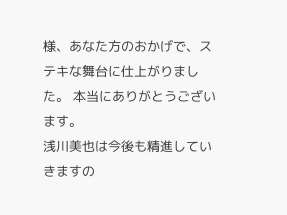様、あなた方のおかげで、ステキな舞台に仕上がりました。 本当にありがとうございます。
浅川美也は今後も精進していきますの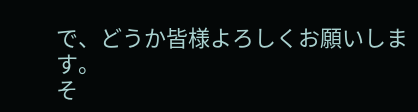で、どうか皆様よろしくお願いします。
そ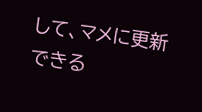して、マメに更新できる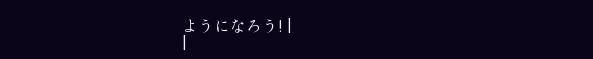ようになろう! |
|